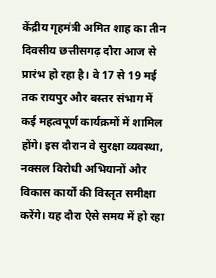केंद्रीय गृहमंत्री अमित शाह का तीन दिवसीय छत्तीसगढ़ दौरा आज से प्रारंभ हो रहा है। वे 17 से 19 मई तक रायपुर और बस्तर संभाग में कई महत्वपूर्ण कार्यक्रमों में शामिल होंगे। इस दौरान वे सुरक्षा व्यवस्था, नक्सल विरोधी अभियानों और विकास कार्यों की विस्तृत समीक्षा करेंगे। यह दौरा ऐसे समय में हो रहा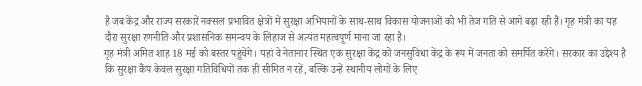है जब केंद्र और राज्य सरकारें नक्सल प्रभावित क्षेत्रों में सुरक्षा अभियानों के साथ-साथ विकास योजनाओं को भी तेज गति से आगे बढ़ा रही हैं। गृह मंत्री का यह दौरा सुरक्षा रणनीति और प्रशासनिक समन्वय के लिहाज से अत्यंत महत्वपूर्ण माना जा रहा है।
गृह मंत्री अमित शाह 18 मई को बस्तर पहुंचेंगे। यहां वे नेतानार स्थित एक सुरक्षा केंद्र को जनसुविधा केंद्र के रूप में जनता को समर्पित करेंगे। सरकार का उद्देश्य है कि सुरक्षा कैंप केवल सुरक्षा गतिविधियों तक ही सीमित न रहें, बल्कि उन्हें स्थानीय लोगों के लिए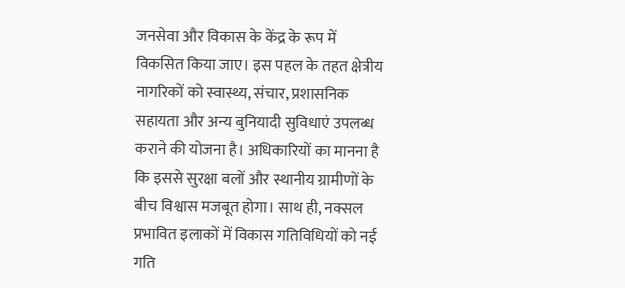जनसेवा और विकास के केंद्र के रूप में विकसित किया जाए। इस पहल के तहत क्षेत्रीय नागरिकों को स्वास्थ्य, संचार, प्रशासनिक सहायता और अन्य बुनियादी सुविधाएं उपलब्ध कराने की योजना है। अधिकारियों का मानना है कि इससे सुरक्षा बलों और स्थानीय ग्रामीणों के बीच विश्वास मजबूत होगा। साथ ही, नक्सल प्रभावित इलाकों में विकास गतिविधियों को नई गति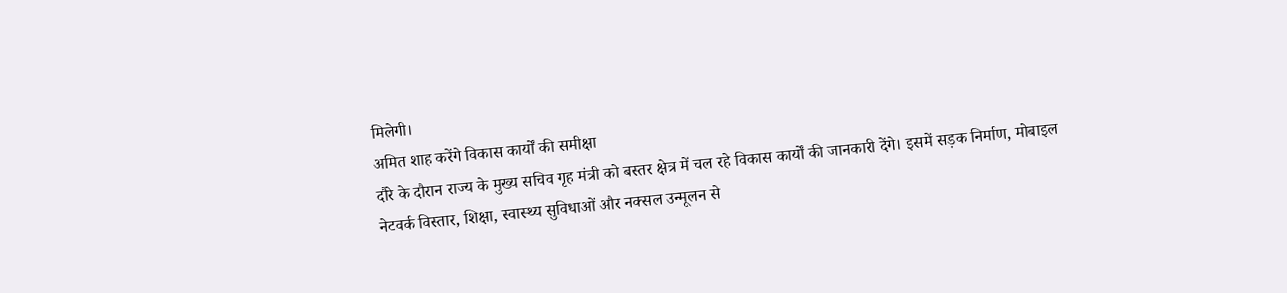मिलेगी।
अमित शाह करेंगे विकास कार्यों की समीक्षा
दौरे के दौरान राज्य के मुख्य सचिव गृह मंत्री को बस्तर क्षेत्र में चल रहे विकास कार्यों की जानकारी देंगे। इसमें सड़क निर्माण, मोबाइल नेटवर्क विस्तार, शिक्षा, स्वास्थ्य सुविधाओं और नक्सल उन्मूलन से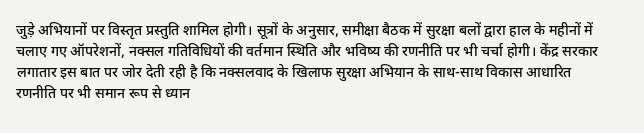जुड़े अभियानों पर विस्तृत प्रस्तुति शामिल होगी। सूत्रों के अनुसार, समीक्षा बैठक में सुरक्षा बलों द्वारा हाल के महीनों में चलाए गए ऑपरेशनों, नक्सल गतिविधियों की वर्तमान स्थिति और भविष्य की रणनीति पर भी चर्चा होगी। केंद्र सरकार लगातार इस बात पर जोर देती रही है कि नक्सलवाद के खिलाफ सुरक्षा अभियान के साथ-साथ विकास आधारित रणनीति पर भी समान रूप से ध्यान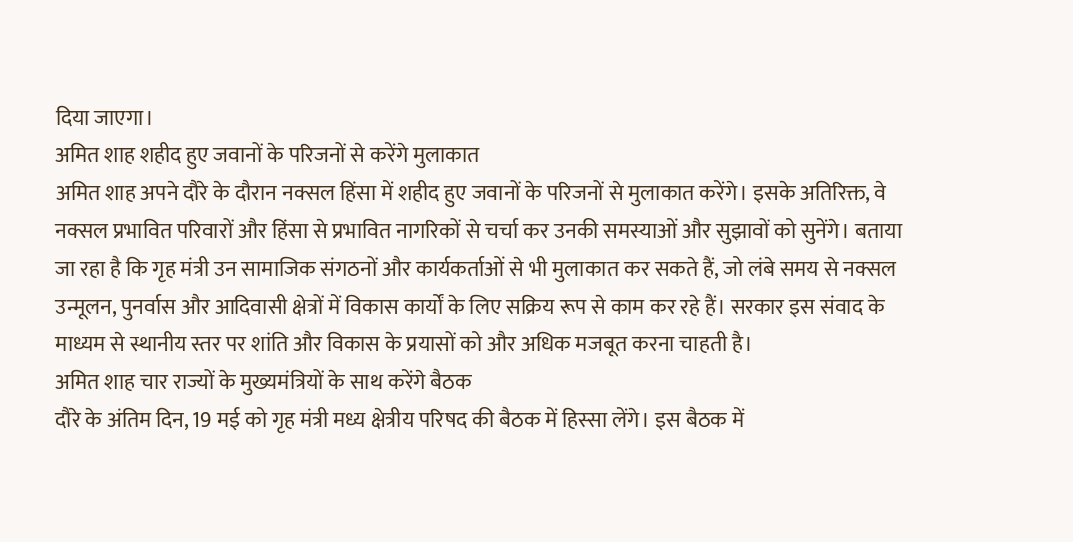दिया जाएगा।
अमित शाह शहीद हुए जवानों के परिजनों से करेंगे मुलाकात
अमित शाह अपने दौरे के दौरान नक्सल हिंसा में शहीद हुए जवानों के परिजनों से मुलाकात करेंगे। इसके अतिरिक्त, वे नक्सल प्रभावित परिवारों और हिंसा से प्रभावित नागरिकों से चर्चा कर उनकी समस्याओं और सुझावों को सुनेंगे। बताया जा रहा है कि गृह मंत्री उन सामाजिक संगठनों और कार्यकर्ताओं से भी मुलाकात कर सकते हैं, जो लंबे समय से नक्सल उन्मूलन, पुनर्वास और आदिवासी क्षेत्रों में विकास कार्यों के लिए सक्रिय रूप से काम कर रहे हैं। सरकार इस संवाद के माध्यम से स्थानीय स्तर पर शांति और विकास के प्रयासों को और अधिक मजबूत करना चाहती है।
अमित शाह चार राज्यों के मुख्यमंत्रियों के साथ करेंगे बैठक
दौरे के अंतिम दिन, 19 मई को गृह मंत्री मध्य क्षेत्रीय परिषद की बैठक में हिस्सा लेंगे। इस बैठक में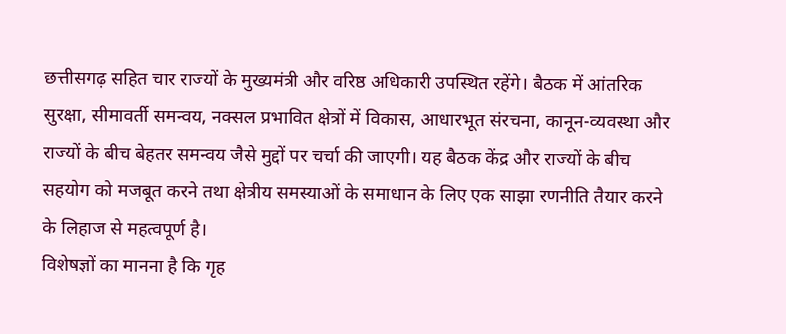छत्तीसगढ़ सहित चार राज्यों के मुख्यमंत्री और वरिष्ठ अधिकारी उपस्थित रहेंगे। बैठक में आंतरिक सुरक्षा, सीमावर्ती समन्वय, नक्सल प्रभावित क्षेत्रों में विकास, आधारभूत संरचना, कानून-व्यवस्था और राज्यों के बीच बेहतर समन्वय जैसे मुद्दों पर चर्चा की जाएगी। यह बैठक केंद्र और राज्यों के बीच सहयोग को मजबूत करने तथा क्षेत्रीय समस्याओं के समाधान के लिए एक साझा रणनीति तैयार करने के लिहाज से महत्वपूर्ण है।
विशेषज्ञों का मानना है कि गृह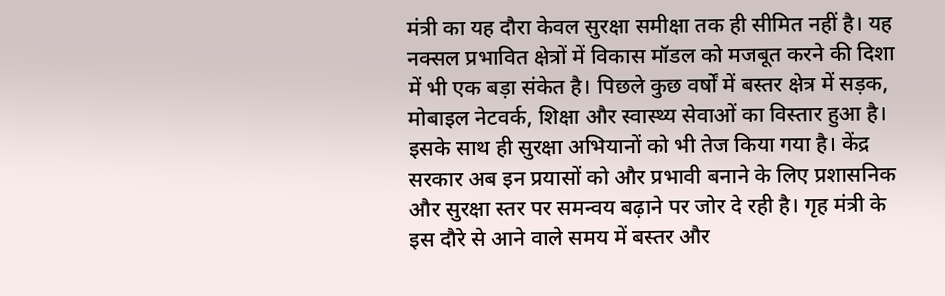मंत्री का यह दौरा केवल सुरक्षा समीक्षा तक ही सीमित नहीं है। यह नक्सल प्रभावित क्षेत्रों में विकास मॉडल को मजबूत करने की दिशा में भी एक बड़ा संकेत है। पिछले कुछ वर्षों में बस्तर क्षेत्र में सड़क, मोबाइल नेटवर्क, शिक्षा और स्वास्थ्य सेवाओं का विस्तार हुआ है। इसके साथ ही सुरक्षा अभियानों को भी तेज किया गया है। केंद्र सरकार अब इन प्रयासों को और प्रभावी बनाने के लिए प्रशासनिक और सुरक्षा स्तर पर समन्वय बढ़ाने पर जोर दे रही है। गृह मंत्री के इस दौरे से आने वाले समय में बस्तर और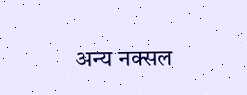अन्य नक्सल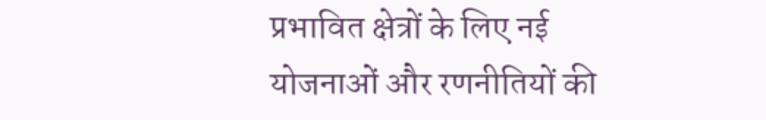प्रभावित क्षेत्रों के लिए नई योजनाओं और रणनीतियों की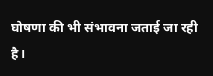घोषणा की भी संभावना जताई जा रही है।